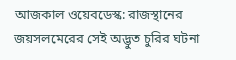আজকাল ওয়েবডেস্ক: রাজস্থানের জয়সলমেরের সেই অদ্ভুত চুরির ঘটনা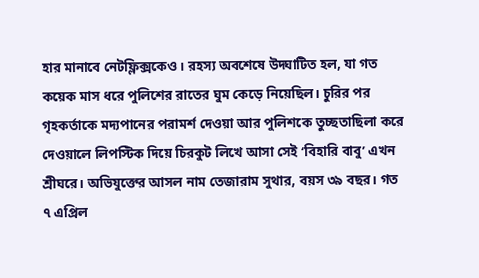হার মানাবে নেটফ্লিক্সকেও। রহস্য অবশেষে উদ্ঘাটিত হল, যা গত কয়েক মাস ধরে পুলিশের রাতের ঘুম কেড়ে নিয়েছিল। চুরির পর গৃহকর্তাকে মদ্যপানের পরামর্শ দেওয়া আর পুলিশকে তুচ্ছতাছিলা করে দেওয়ালে লিপস্টিক দিয়ে চিরকুট লিখে আসা সেই ‘বিহারি বাবু’ এখন শ্রীঘরে। অভিযুক্তের আসল নাম তেজারাম সুথার, বয়স ৩৯ বছর। গত ৭ এপ্রিল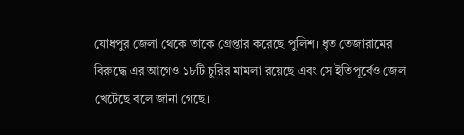যোধপুর জেলা থেকে তাকে গ্রেপ্তার করেছে পুলিশ। ধৃত তেজারামের বিরুদ্ধে এর আগেও ১৮টি চুরির মামলা রয়েছে এবং সে ইতিপূর্বেও জেল খেটেছে বলে জানা গেছে।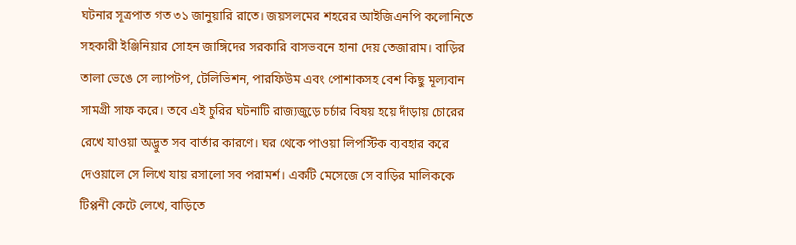ঘটনার সূত্রপাত গত ৩১ জানুয়ারি রাতে। জয়সলমের শহরের আইজিএনপি কলোনিতে সহকারী ইঞ্জিনিয়ার সোহন জাঙ্গিদের সরকারি বাসভবনে হানা দেয় তেজারাম। বাড়ির তালা ভেঙে সে ল্যাপটপ, টেলিভিশন, পারফিউম এবং পোশাকসহ বেশ কিছু মূল্যবান সামগ্রী সাফ করে। তবে এই চুরির ঘটনাটি রাজ্যজুড়ে চর্চার বিষয় হয়ে দাঁড়ায় চোরের রেখে যাওয়া অদ্ভুত সব বার্তার কারণে। ঘর থেকে পাওয়া লিপস্টিক ব্যবহার করে দেওয়ালে সে লিখে যায় রসালো সব পরামর্শ। একটি মেসেজে সে বাড়ির মালিককে টিপ্পনী কেটে লেখে, বাড়িতে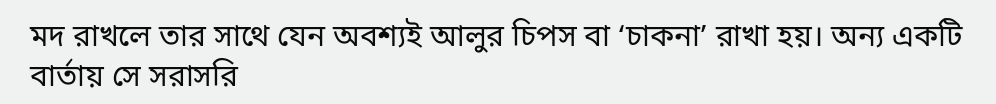মদ রাখলে তার সাথে যেন অবশ্যই আলুর চিপস বা ‘চাকনা’ রাখা হয়। অন্য একটি বার্তায় সে সরাসরি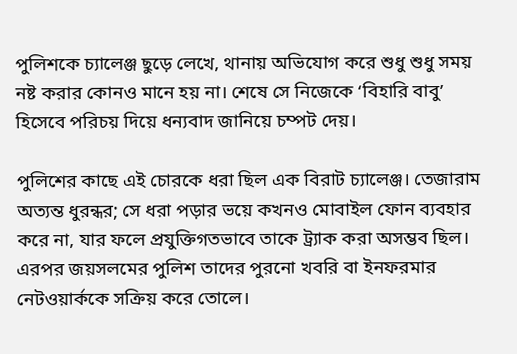পুলিশকে চ্যালেঞ্জ ছুড়ে লেখে, থানায় অভিযোগ করে শুধু শুধু সময় নষ্ট করার কোনও মানে হয় না। শেষে সে নিজেকে ‘বিহারি বাবু’ হিসেবে পরিচয় দিয়ে ধন্যবাদ জানিয়ে চম্পট দেয়।

পুলিশের কাছে এই চোরকে ধরা ছিল এক বিরাট চ্যালেঞ্জ। তেজারাম অত্যন্ত ধুরন্ধর; সে ধরা পড়ার ভয়ে কখনও মোবাইল ফোন ব্যবহার করে না, যার ফলে প্রযুক্তিগতভাবে তাকে ট্র্যাক করা অসম্ভব ছিল। এরপর জয়সলমের পুলিশ তাদের পুরনো খবরি বা ইনফরমার নেটওয়ার্ককে সক্রিয় করে তোলে।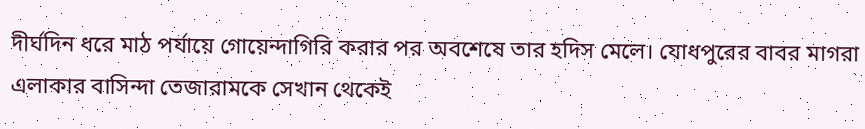দীর্ঘদিন ধরে মাঠ পর্যায়ে গোয়েন্দাগিরি করার পর অবশেষে তার হদিস মেলে। যোধপুরের বাবর মাগরা এলাকার বাসিন্দা তেজারামকে সেখান থেকেই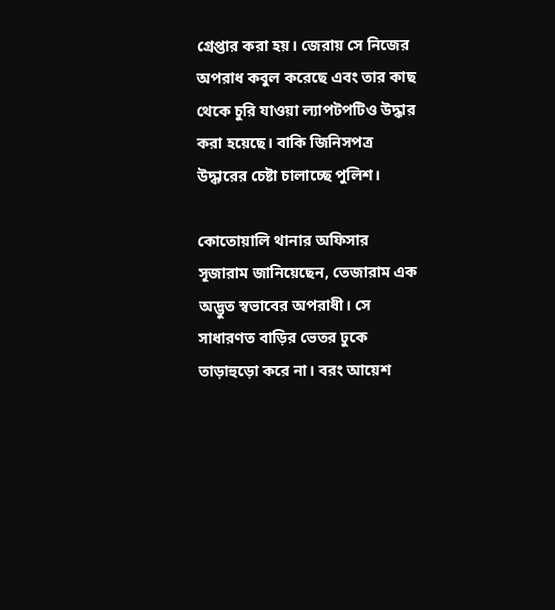গ্রেপ্তার করা হয়। জেরায় সে নিজের অপরাধ কবুল করেছে এবং তার কাছ থেকে চুরি যাওয়া ল্যাপটপটিও উদ্ধার করা হয়েছে। বাকি জিনিসপত্র উদ্ধারের চেষ্টা চালাচ্ছে পুলিশ।

কোতোয়ালি থানার অফিসার সূজারাম জানিয়েছেন, তেজারাম এক অদ্ভুত স্বভাবের অপরাধী। সে সাধারণত বাড়ির ভেতর ঢুকে তাড়াহুড়ো করে না। বরং আয়েশ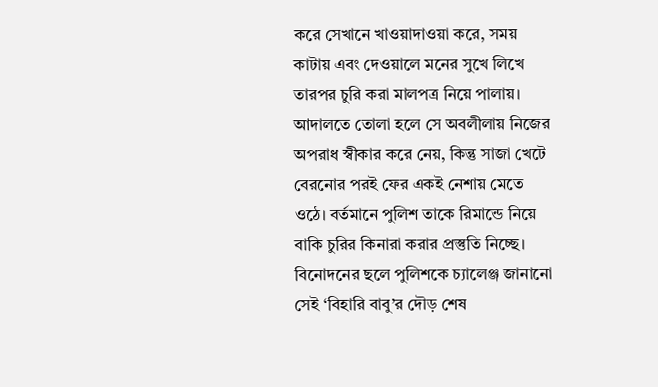করে সেখানে খাওয়াদাওয়া করে, সময় কাটায় এবং দেওয়ালে মনের সুখে লিখে তারপর চুরি করা মালপত্র নিয়ে পালায়। আদালতে তোলা হলে সে অবলীলায় নিজের অপরাধ স্বীকার করে নেয়, কিন্তু সাজা খেটে বেরনোর পরই ফের একই নেশায় মেতে ওঠে। বর্তমানে পুলিশ তাকে রিমান্ডে নিয়ে বাকি চুরির কিনারা করার প্রস্তুতি নিচ্ছে। বিনোদনের ছলে পুলিশকে চ্যালেঞ্জ জানানো সেই ‘বিহারি বাবু’র দৌড় শেষ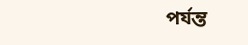পর্যন্ত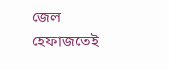জেল হেফাজতেই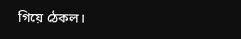গিয়ে ঠেকল।